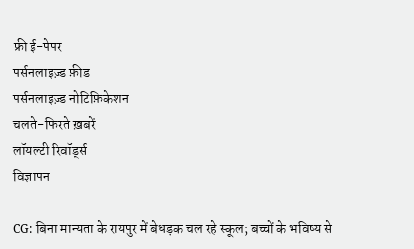फ्री ई-पेपर
पर्सनलाइज़्ड फ़ीड
पर्सनलाइज़्ड नोटिफ़िकेशन
चलते-फिरते ख़बरें
लॉयल्टी रिवॉर्ड्स
विज्ञापन

CG: बिना मान्यता के रायपुर में बेधड़क चल रहे स्कूल; बच्चों के भविष्य से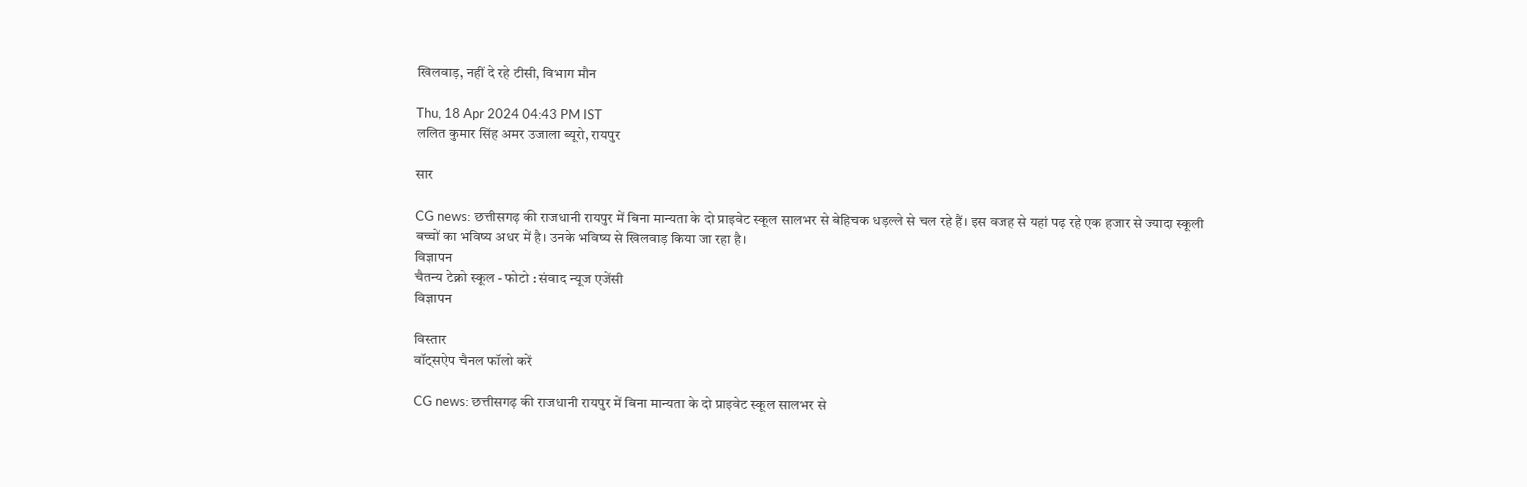खिलवाड़, नहीं दे रहे टीसी, विभाग मौन

Thu, 18 Apr 2024 04:43 PM IST
ललित कुमार सिंह अमर उजाला ब्यूरो, रायपुर

सार

CG news: छत्तीसगढ़ की राजधानी रायपुर में बिना मान्यता के दो प्राइवेट स्कूल सालभर से बेहिचक धड़ल्ले से चल रहे हैं। इस वजह से यहां पढ़ रहे एक हजार से ज्यादा स्कूली बच्चों का भविष्य अधर में है। उनके भविष्य से खिलवाड़ किया जा रहा है।
विज्ञापन
चैतन्य टेक्नो स्कूल - फोटो : संवाद न्यूज एजेंसी
विज्ञापन

विस्तार
वॉट्सऐप चैनल फॉलो करें

CG news: छत्तीसगढ़ की राजधानी रायपुर में बिना मान्यता के दो प्राइवेट स्कूल सालभर से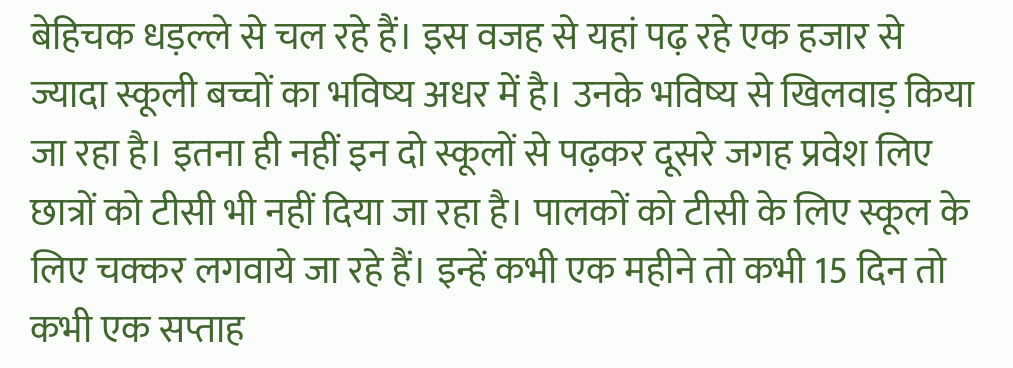बेहिचक धड़ल्ले से चल रहे हैं। इस वजह से यहां पढ़ रहे एक हजार से ज्यादा स्कूली बच्चों का भविष्य अधर में है। उनके भविष्य से खिलवाड़ किया जा रहा है। इतना ही नहीं इन दो स्कूलों से पढ़कर दूसरे जगह प्रवेश लिए छात्रों को टीसी भी नहीं दिया जा रहा है। पालकों को टीसी के लिए स्कूल के लिए चक्कर लगवाये जा रहे हैं। इन्हें कभी एक महीने तो कभी 15 दिन तो कभी एक सप्ताह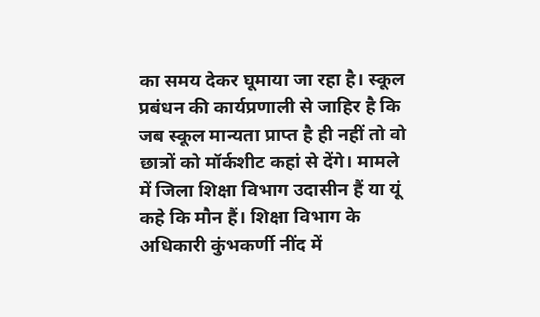का समय देकर घूमाया जा रहा है। स्कूल प्रबंधन की कार्यप्रणाली से जाहिर है कि जब स्कूल मान्यता प्राप्त है ही नहीं तो वो छात्रों को मॉर्कशीट कहां से देंगे। मामले में जिला शिक्षा विभाग उदासीन हैं या यूं कहे कि मौन हैं। शिक्षा विभाग के अधिकारी कुंभकर्णी नींद में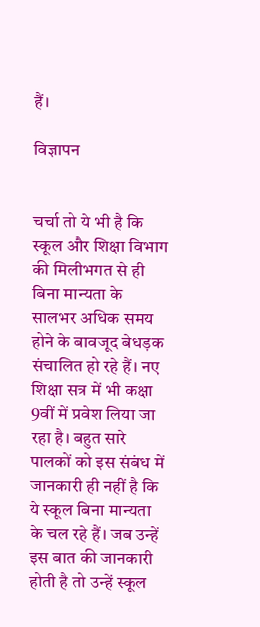हैं।

विज्ञापन


चर्चा तो ये भी है कि स्कूल और शिक्षा विभाग की मिलीभगत से ही बिना मान्यता के सालभर अधिक समय होने के बावजूद बेधड़क संचालित हो रहे हैं। नए शिक्षा सत्र में भी कक्षा 9वीं में प्रवेश लिया जा रहा है। बहुत सारे पालकों को इस संबंध में जानकारी ही नहीं है कि ये स्कूल बिना मान्यता के चल रहे हैं। जब उन्हें इस बात की जानकारी होती है तो उन्हें स्कूल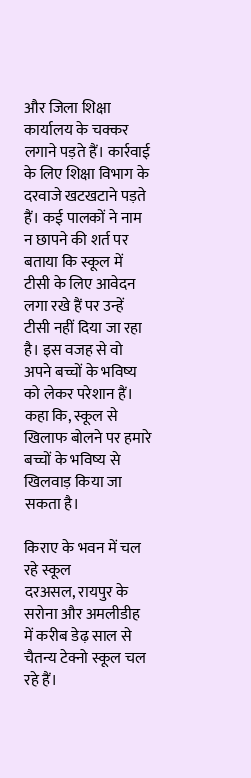और जिला शिक्षा कार्यालय के चक्कर लगाने पड़ते हैं। कार्रवाई के लिए शिक्षा विभाग के दरवाजे खटखटाने पड़ते हैं। कई पालकों ने नाम न छापने की शर्त पर बताया कि स्कूल में टीसी के लिए आवेदन लगा रखे हैं पर उन्हें टीसी नहीं दिया जा रहा है। इस वजह से वो अपने बच्चों के भविष्य को लेकर परेशान हैं। कहा कि, स्कूल से खिलाफ बोलने पर हमारे बच्चों के भविष्य से खिलवाड़ किया जा सकता है।

किराए के भवन में चल रहे स्कूल
दरअसल, रायपुर के सरोना और अमलीडीह में करीब डेढ़ साल से चैतन्य टेक्नो स्कूल चल रहे हैं।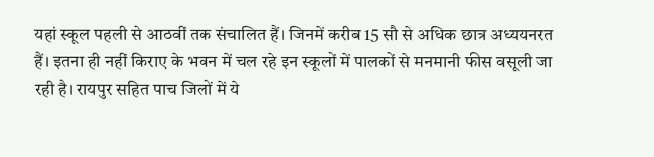यहां स्कूल पहली से आठवीं तक संचालित हैं। जिनमें करीब 15 सौ से अधिक छात्र अध्ययनरत हैं। इतना ही नहीं किराए के भवन में चल रहे इन स्कूलों में पालकों से मनमानी फीस वसूली जा रही है। रायपुर सहित पाच जिलों में ये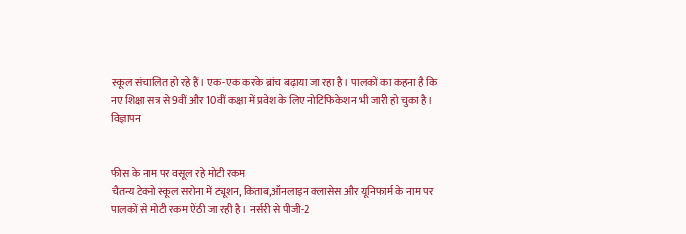स्कूल संचालित हो रहे हैं। एक-एक करके ब्रांच बढ़ाया जा रहा है। पालकों का कहना है कि नए शिक्षा सत्र से 9वीं और 10वीं कक्षा में प्रवेश के लिए नोटिफिकेशन भी जारी हो चुका है।
विज्ञापन


फीस के नाम पर वसूल रहे मोटी रकम
चैतन्य टेक्नो स्कूल सरोना में ट्यूशन, किताब,ऑनलाइन क्लासेस और यूनिफार्म के नाम पर पालकों से मोटी रकम ऐंठी जा रही है। नर्सरी से पीजी-2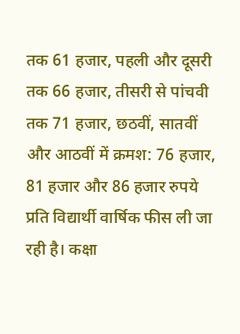तक 61 हजार, पहली और दूसरी तक 66 हजार, तीसरी से पांचवी तक 71 हजार, छठवीं, सातवीं और आठवीं में क्रमश: 76 हजार, 81 हजार और 86 हजार रुपये प्रति विद्यार्थी वार्षिक फीस ली जा रही है। कक्षा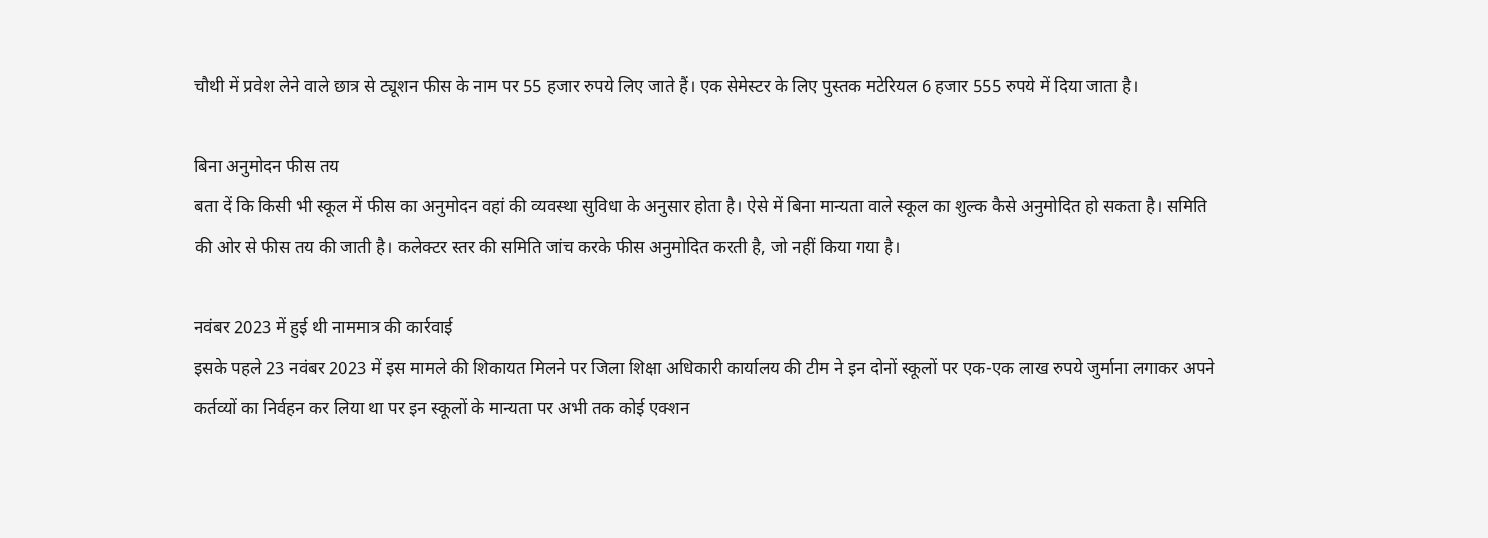चौथी में प्रवेश लेने वाले छात्र से ट्यूशन फीस के नाम पर 55 हजार रुपये लिए जाते हैं। एक सेमेस्टर के लिए पुस्तक मटेरियल 6 हजार 555 रुपये में दिया जाता है।

बिना अनुमोदन फीस तय
बता दें कि किसी भी स्कूल में फीस का अनुमोदन वहां की व्यवस्था सुविधा के अनुसार होता है। ऐसे में बिना मान्यता वाले स्कूल का शुल्क कैसे अनुमोदित हो सकता है। समिति की ओर से फीस तय की जाती है। कलेक्टर स्तर की समिति जांच करके फीस अनुमोदित करती है, जो नहीं किया गया है।

नवंबर 2023 में हुई थी नाममात्र की कार्रवाई
इसके पहले 23 नवंबर 2023 में इस मामले की शिकायत मिलने पर जिला शिक्षा अधिकारी कार्यालय की टीम ने इन दोनों स्कूलों पर एक-एक लाख रुपये जुर्माना लगाकर अपने कर्तव्यों का निर्वहन कर लिया था पर इन स्कूलों के मान्यता पर अभी तक कोई एक्शन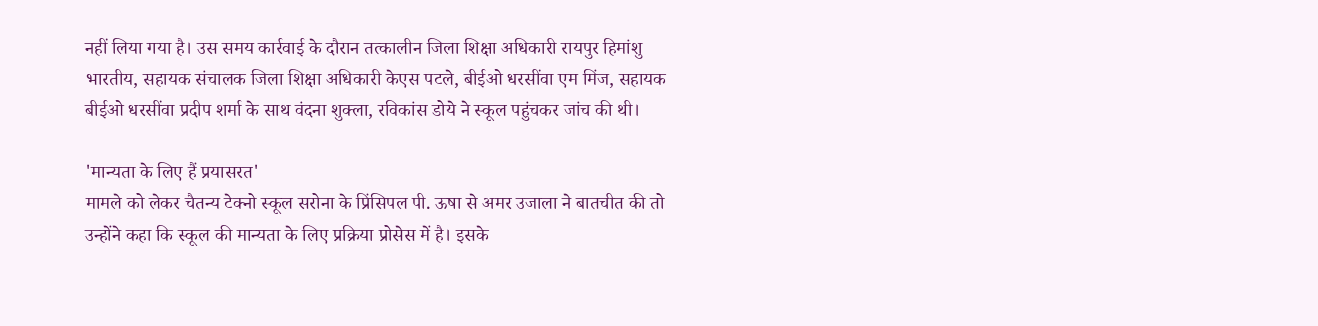नहीं लिया गया है। उस समय कार्रवाई के दौरान तत्कालीन जिला शिक्षा अधिकारी रायपुर हिमांशु भारतीय, सहायक संचालक जिला शिक्षा अधिकारी केएस पटले, बीईओ धरसींवा एम मिंज, सहायक बीईओ धरसींवा प्रदीप शर्मा के साथ वंदना शुक्ला, रविकांस डोये ने स्कूल पहुंचकर जांच की थी।

'मान्यता के लिए हैं प्रयासरत'
मामले को लेकर चैतन्य टेक्नो स्कूल सरोना के प्रिंसिपल पी. ऊषा से अमर उजाला ने बातचीत की तो उन्होंने कहा कि स्कूल की मान्यता के लिए प्रक्रिया प्रोसेस में है। इसके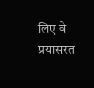लिए वे प्रयासरत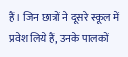हैं। जिन छात्रों ने दूसरे स्कूल में प्रवेश लिये हैं, उनके पालकों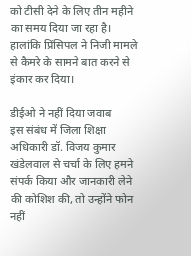को टीसी देने के लिए तीन महीने का समय दिया जा रहा है। हालांकि प्रिंसिपल ने निजी मामले से कैमरे के सामने बात करने से इंकार कर दिया।

डीईओ ने नहीं दिया जवाब
इस संबंध में जिला शिक्षा अधिकारी डॉ. विजय कुमार खंडेलवाल से चर्चा के लिए हमने संपर्क किया और जानकारी लेने की कोशिश की, तो उन्होंने फोन नहीं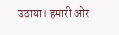उठाया। हमारी ओर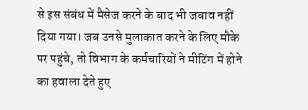से इस संबंध में मैसेज करने के बाद भी जबाव नहीं दिया गया। जब उनसे मुलाकात करने के लिए मौके पर पहुंचे, तो विभाग के कर्मचारियों ने मीटिंग में होने का हवाला देते हुए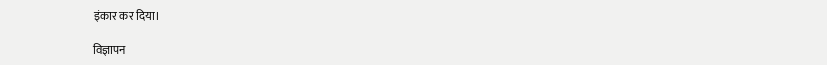इंकार कर दिया।

विज्ञापन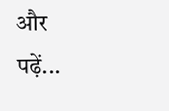और पढ़ें...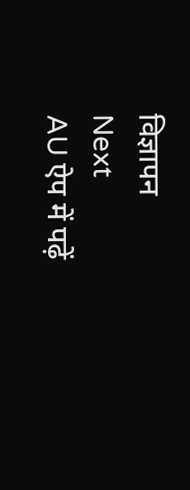विज्ञापन
Next
AU ऐप में पढ़ें